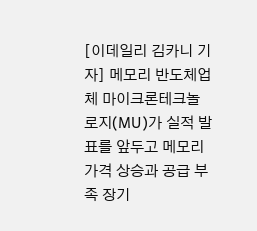[이데일리 김카니 기자] 메모리 반도체업체 마이크론테크놀로지(MU)가 실적 발표를 앞두고 메모리 가격 상승과 공급 부족 장기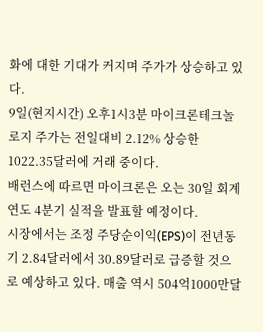화에 대한 기대가 커지며 주가가 상승하고 있다.
9일(현지시간) 오후1시3분 마이크론테크놀로지 주가는 전일대비 2.12% 상승한 1022.35달러에 거래 중이다.
배런스에 따르면 마이크론은 오는 30일 회계연도 4분기 실적을 발표할 예정이다.
시장에서는 조정 주당순이익(EPS)이 전년동기 2.84달러에서 30.89달러로 급증할 것으로 예상하고 있다. 매출 역시 504억1000만달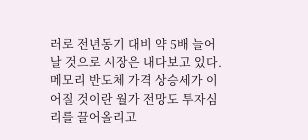러로 전년동기 대비 약 5배 늘어날 것으로 시장은 내다보고 있다.
메모리 반도체 가격 상승세가 이어질 것이란 월가 전망도 투자심리를 끌어올리고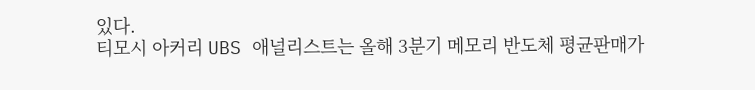있다.
티모시 아커리 UBS 애널리스트는 올해 3분기 메모리 반도체 평균판매가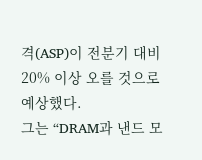격(ASP)이 전분기 대비 20% 이상 오를 것으로 예상했다.
그는 “DRAM과 낸드 모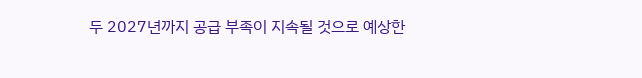두 2027년까지 공급 부족이 지속될 것으로 예상한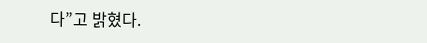다”고 밝혔다.